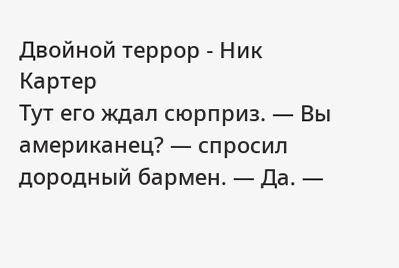Двойной террор - Ник Картер
Тут его ждал сюрприз. — Вы американец? — спросил дородный бармен. — Да. —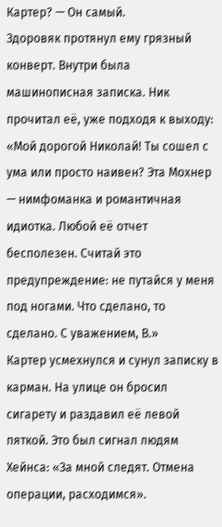Картер? — Он самый.
Здоровяк протянул ему грязный конверт. Внутри была машинописная записка. Ник прочитал её, уже подходя к выходу:
«Мой дорогой Николай! Ты сошел с ума или просто наивен? Эта Мохнер — нимфоманка и романтичная идиотка. Любой её отчет бесполезен. Считай это предупреждение: не путайся у меня под ногами. Что сделано, то сделано. С уважением, В.»
Картер усмехнулся и сунул записку в карман. На улице он бросил сигарету и раздавил её левой пяткой. Это был сигнал людям Хейнса: «За мной следят. Отмена операции, расходимся».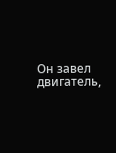Он завел двигатель,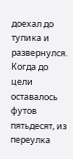доехал до тупика и развернулся. Когда до цели оставалось футов пятьдесят, из переулка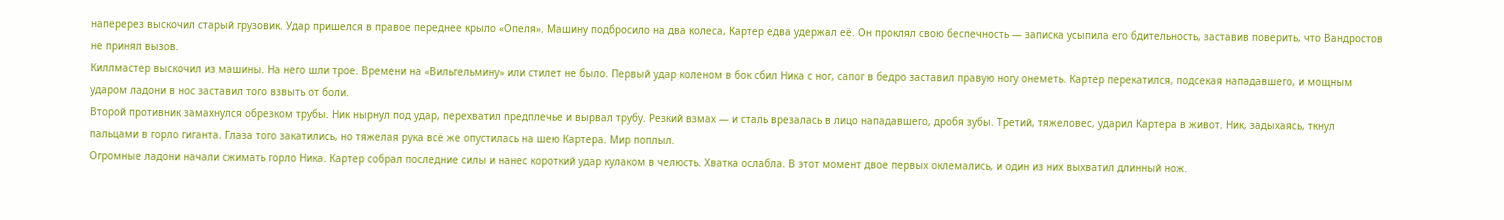наперерез выскочил старый грузовик. Удар пришелся в правое переднее крыло «Опеля». Машину подбросило на два колеса, Картер едва удержал её. Он проклял свою беспечность — записка усыпила его бдительность, заставив поверить, что Вандростов не принял вызов.
Киллмастер выскочил из машины. На него шли трое. Времени на «Вильгельмину» или стилет не было. Первый удар коленом в бок сбил Ника с ног, сапог в бедро заставил правую ногу онеметь. Картер перекатился, подсекая нападавшего, и мощным ударом ладони в нос заставил того взвыть от боли.
Второй противник замахнулся обрезком трубы. Ник нырнул под удар, перехватил предплечье и вырвал трубу. Резкий взмах — и сталь врезалась в лицо нападавшего, дробя зубы. Третий, тяжеловес, ударил Картера в живот. Ник, задыхаясь, ткнул пальцами в горло гиганта. Глаза того закатились, но тяжелая рука всё же опустилась на шею Картера. Мир поплыл.
Огромные ладони начали сжимать горло Ника. Картер собрал последние силы и нанес короткий удар кулаком в челюсть. Хватка ослабла. В этот момент двое первых оклемались, и один из них выхватил длинный нож.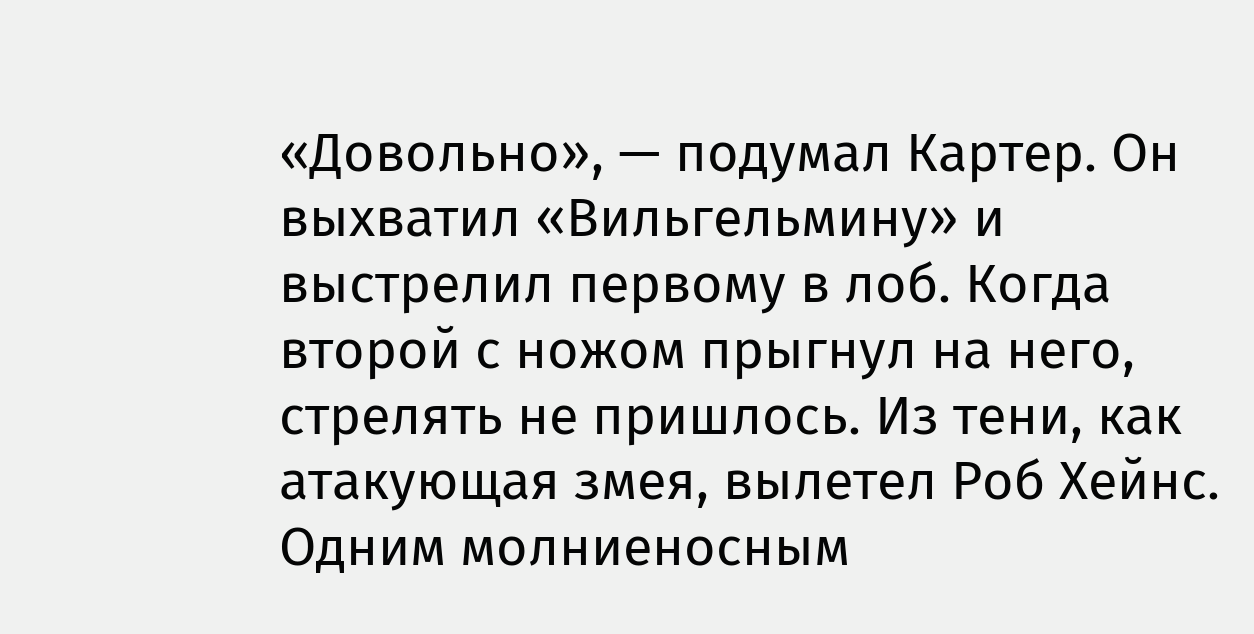«Довольно», — подумал Картер. Он выхватил «Вильгельмину» и выстрелил первому в лоб. Когда второй с ножом прыгнул на него, стрелять не пришлось. Из тени, как атакующая змея, вылетел Роб Хейнс. Одним молниеносным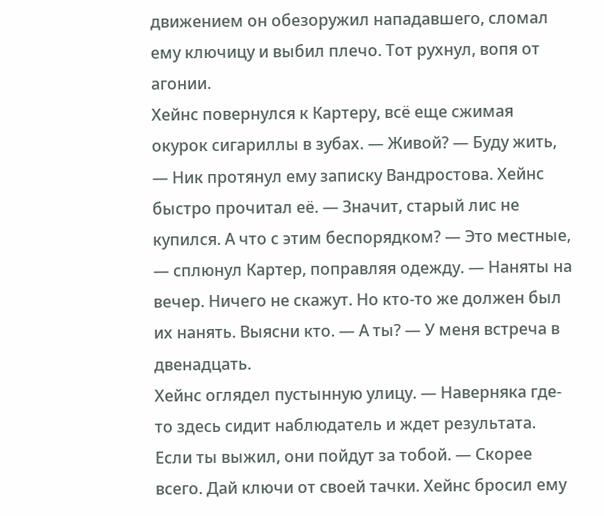движением он обезоружил нападавшего, сломал ему ключицу и выбил плечо. Тот рухнул, вопя от агонии.
Хейнс повернулся к Картеру, всё еще сжимая окурок сигариллы в зубах. — Живой? — Буду жить, — Ник протянул ему записку Вандростова. Хейнс быстро прочитал её. — Значит, старый лис не купился. А что с этим беспорядком? — Это местные, — сплюнул Картер, поправляя одежду. — Наняты на вечер. Ничего не скажут. Но кто-то же должен был их нанять. Выясни кто. — А ты? — У меня встреча в двенадцать.
Хейнс оглядел пустынную улицу. — Наверняка где-то здесь сидит наблюдатель и ждет результата. Если ты выжил, они пойдут за тобой. — Скорее всего. Дай ключи от своей тачки. Хейнс бросил ему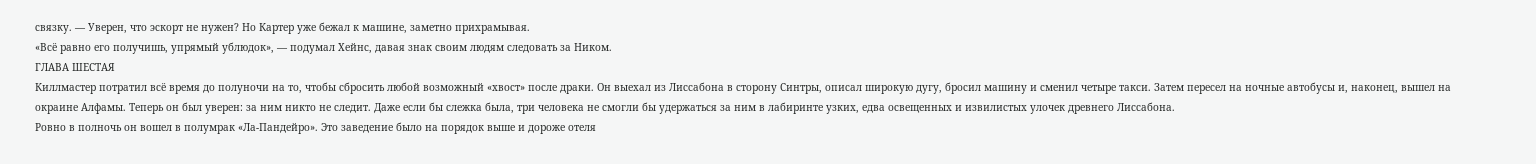связку. — Уверен, что эскорт не нужен? Но Картер уже бежал к машине, заметно прихрамывая.
«Всё равно его получишь, упрямый ублюдок», — подумал Хейнс, давая знак своим людям следовать за Ником.
ГЛАВА ШЕСТАЯ
Киллмастер потратил всё время до полуночи на то, чтобы сбросить любой возможный «хвост» после драки. Он выехал из Лиссабона в сторону Синтры, описал широкую дугу, бросил машину и сменил четыре такси. Затем пересел на ночные автобусы и, наконец, вышел на окраине Алфамы. Теперь он был уверен: за ним никто не следит. Даже если бы слежка была, три человека не смогли бы удержаться за ним в лабиринте узких, едва освещенных и извилистых улочек древнего Лиссабона.
Ровно в полночь он вошел в полумрак «Ла-Пандейро». Это заведение было на порядок выше и дороже отеля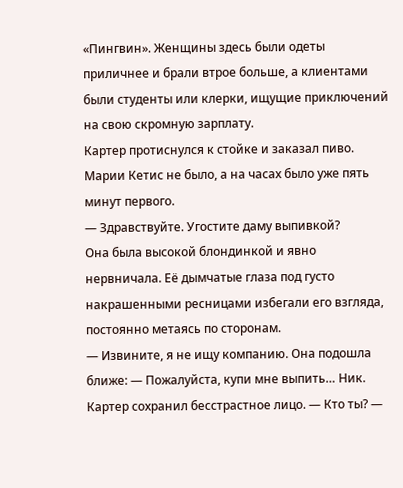«Пингвин». Женщины здесь были одеты приличнее и брали втрое больше, а клиентами были студенты или клерки, ищущие приключений на свою скромную зарплату.
Картер протиснулся к стойке и заказал пиво. Марии Кетис не было, а на часах было уже пять минут первого.
— Здравствуйте. Угостите даму выпивкой?
Она была высокой блондинкой и явно нервничала. Её дымчатые глаза под густо накрашенными ресницами избегали его взгляда, постоянно метаясь по сторонам.
— Извините, я не ищу компанию. Она подошла ближе: — Пожалуйста, купи мне выпить… Ник.
Картер сохранил бесстрастное лицо. — Кто ты? —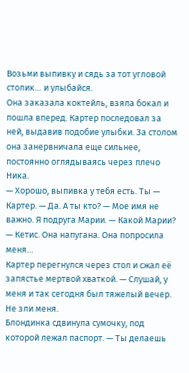Возьми выпивку и сядь за тот угловой столик… и улыбайся.
Она заказала коктейль, взяла бокал и пошла вперед. Картер последовал за ней, выдавив подобие улыбки. За столом она занервничала еще сильнее, постоянно оглядываясь через плечо Ника.
— Хорошо, выпивка у тебя есть. Ты — Картер. — Да. А ты кто? — Мое имя не важно. Я подруга Марии. — Какой Марии? — Кетис. Она напугана. Она попросила меня…
Картер перегнулся через стол и сжал её запястье мертвой хваткой. — Слушай, у меня и так сегодня был тяжелый вечер. Не зли меня.
Блондинка сдвинула сумочку, под которой лежал паспорт. — Ты делаешь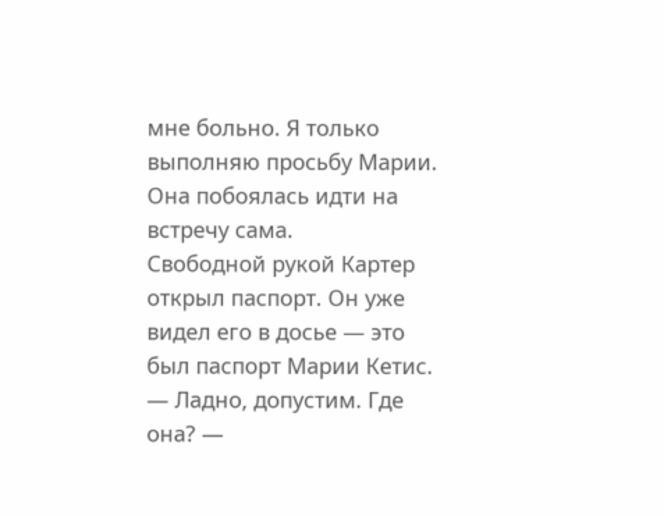мне больно. Я только выполняю просьбу Марии. Она побоялась идти на встречу сама.
Свободной рукой Картер открыл паспорт. Он уже видел его в досье — это был паспорт Марии Кетис.
— Ладно, допустим. Где она? —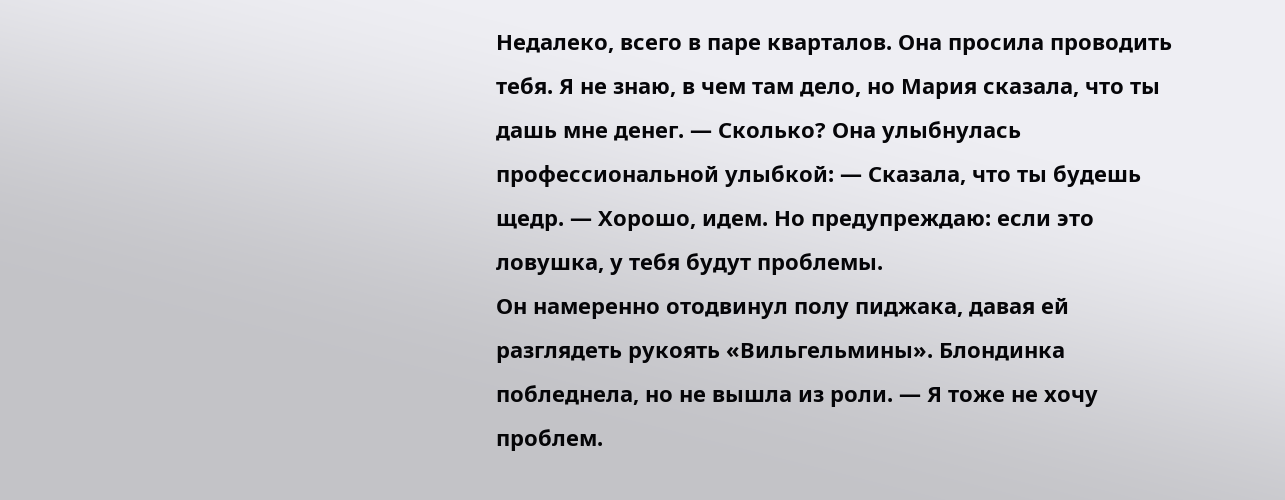Недалеко, всего в паре кварталов. Она просила проводить тебя. Я не знаю, в чем там дело, но Мария сказала, что ты дашь мне денег. — Сколько? Она улыбнулась профессиональной улыбкой: — Сказала, что ты будешь щедр. — Хорошо, идем. Но предупреждаю: если это ловушка, у тебя будут проблемы.
Он намеренно отодвинул полу пиджака, давая ей разглядеть рукоять «Вильгельмины». Блондинка побледнела, но не вышла из роли. — Я тоже не хочу проблем.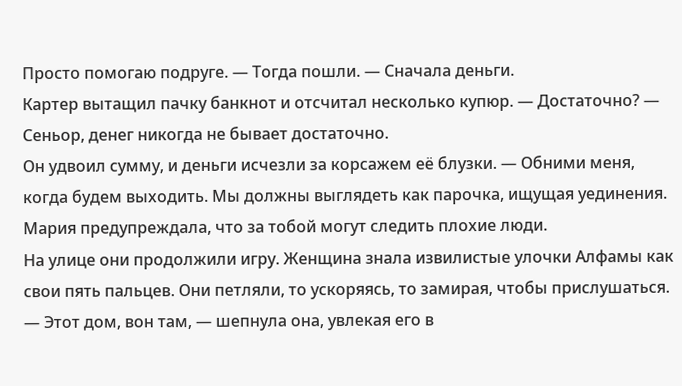Просто помогаю подруге. — Тогда пошли. — Сначала деньги.
Картер вытащил пачку банкнот и отсчитал несколько купюр. — Достаточно? — Сеньор, денег никогда не бывает достаточно.
Он удвоил сумму, и деньги исчезли за корсажем её блузки. — Обними меня, когда будем выходить. Мы должны выглядеть как парочка, ищущая уединения. Мария предупреждала, что за тобой могут следить плохие люди.
На улице они продолжили игру. Женщина знала извилистые улочки Алфамы как свои пять пальцев. Они петляли, то ускоряясь, то замирая, чтобы прислушаться.
— Этот дом, вон там, — шепнула она, увлекая его в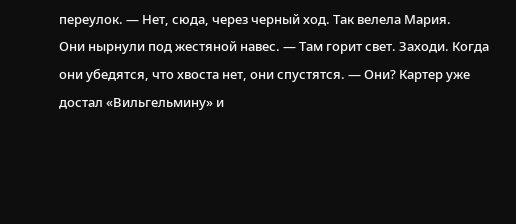переулок. — Нет, сюда, через черный ход. Так велела Мария.
Они нырнули под жестяной навес. — Там горит свет. Заходи. Когда они убедятся, что хвоста нет, они спустятся. — Они? Картер уже достал «Вильгельмину» и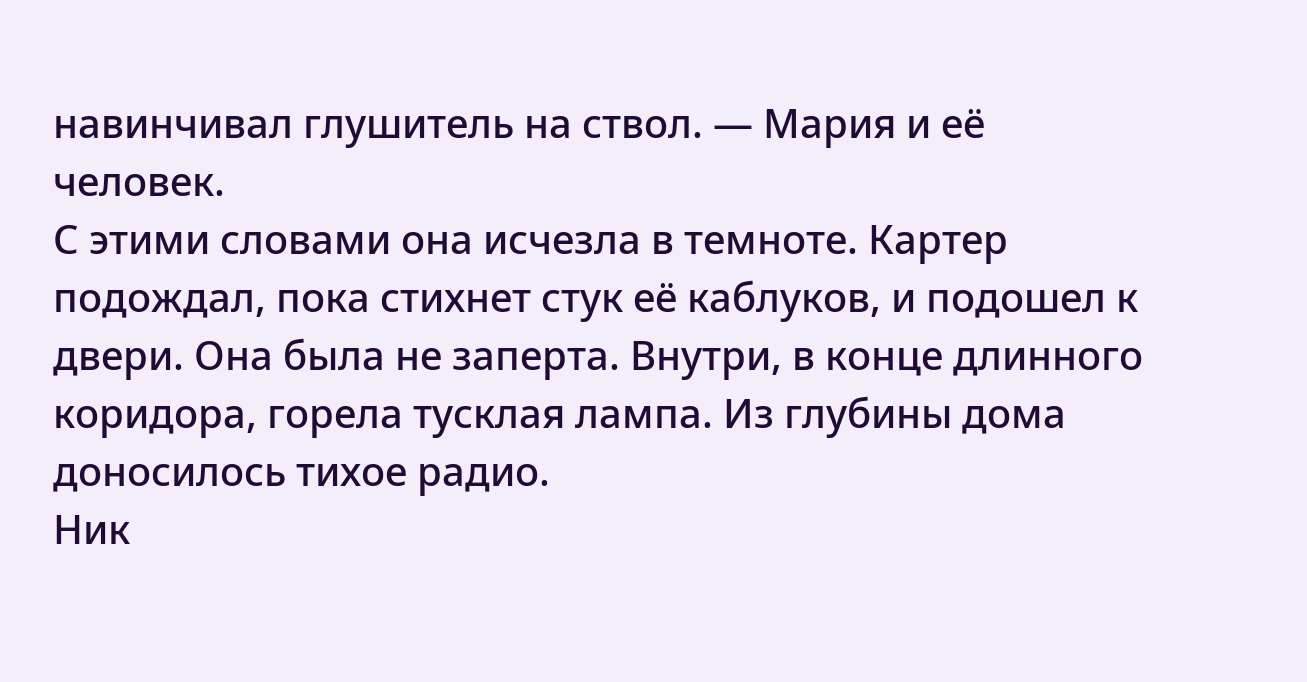навинчивал глушитель на ствол. — Мария и её человек.
С этими словами она исчезла в темноте. Картер подождал, пока стихнет стук её каблуков, и подошел к двери. Она была не заперта. Внутри, в конце длинного коридора, горела тусклая лампа. Из глубины дома доносилось тихое радио.
Ник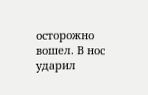осторожно вошел. В нос ударил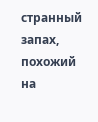странный запах, похожий на